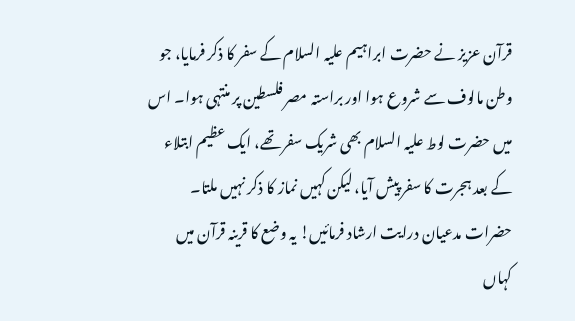قرآن عزیز نے حضرت ابراہیم علیہ السلام کے سفر کا ذکر فرمایا، جو وطن مالوف سے شروع ہوا اور براستہ مصر فلسطین پر منتہی ہوا۔ اس میں حضرت لوط علیہ السلام بھی شریک سفر تھے، ایک عظیم ابتلاء کے بعد ہجرت کا سفر پیش آیا، لیکن کہیں نماز کا ذکر نہیں ملتا۔ حضرات مدعیان درایت ارشاد فرمائیں! یہ وضع کا قرینہ قرآن میں کہاں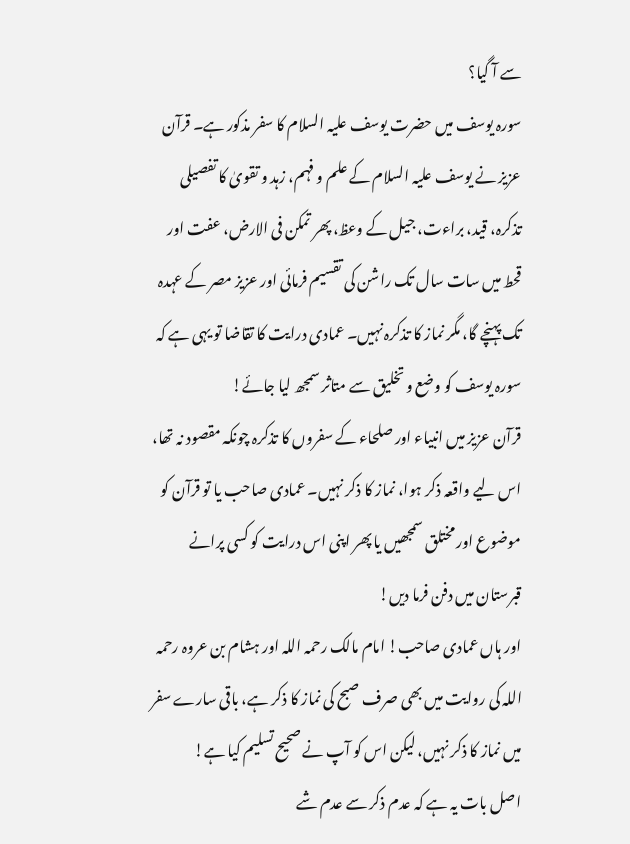سے آ گیا؟
سورہ یوسف میں حضرت یوسف علیہ السلام کا سفر مذکور ہے۔ قرآن عزیز نے یوسف علیہ السلام کے علم و فہم، زہد و تقویٰ کا تفصیلی تذکرہ، قید، براءت، جیل کے وعظ، پھر تمکن فی الارض، عفت اور قحط میں سات سال تک راشن کی تقسیم فرمائی اور عزیز مصر کے عہدہ تک پہنچے گا، مگر نماز کا تذکرہ نہیں۔ عمادی درایت کا تقاضا تو یہی ہے کہ سورہ یوسف کو وضع و تخلیق سے متاثر سمجھ لیا جائے!
قرآن عزیز میں انبیاء اور صلحاء کے سفروں کا تذکرہ چونکہ مقصود نہ تھا، اس لیے واقعہ ذکر ہوا، نماز کا ذکر نہیں۔ عمادی صاحب یا تو قرآن کو موضوع اور مختلق سمجھیں یا پھر اپنی اس درایت کو کسی پرانے قبرستان میں دفن فرما دیں!
اور ہاں عمادی صاحب! امام مالک رحمہ اللہ اور ہشام بن عروہ رحمہ اللہ کی روایت میں بھی صرف صبح کی نماز کا ذکر ہے، باقی سارے سفر میں نماز کا ذکر نہیں، لیکن اس کو آپ نے صحیح تسلیم کیا ہے!
اصل بات یہ ہے کہ عدم ذکر سے عدم شے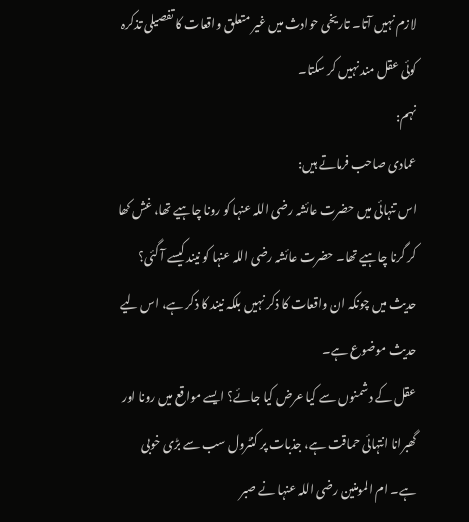لازم نہیں آتا۔ تاریخی حوادث میں غیر متعلق واقعات کا تفصیلی تذکرہ کوئی عقل مند نہیں کر سکتا۔
نہم:
عمادی صاحب فرماتے ہیں:
اس تنہائی میں حضرت عائشہ رضی اللہ عنہا کو رونا چاہیے تھا، غش کھا کر گرنا چاہیے تھا۔ حضرت عائشہ رضی اللہ عنہا کو نیند کیسے آ گئی؟ حدیث میں چونکہ ان واقعات کا ذکر نہیں بلکہ نیند کا ذکر ہے، اس لیے حدیث موضوع ہے۔
عقل کے دشمنوں سے کیا عرض کیا جائے؟ ایسے مواقع میں رونا اور گھبرانا انتہائی حماقت ہے، جذبات پر کنٹرول سب سے بڑی خوبی ہے۔ ام المومنین رضی اللہ عنہا نے صبر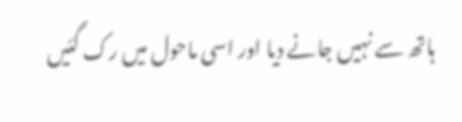ہاتھ سے نہیں جانے دیا اور اسی ماحول میں رک گئیں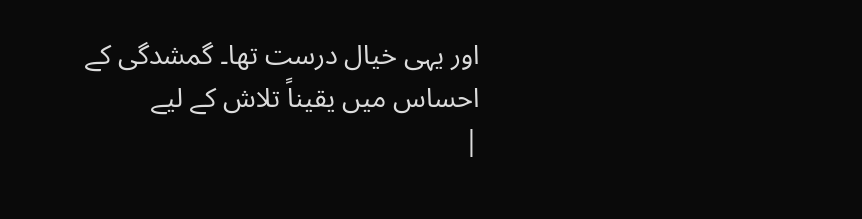اور یہی خیال درست تھا۔ گمشدگی کے احساس میں یقیناً تلاش کے لیے
|